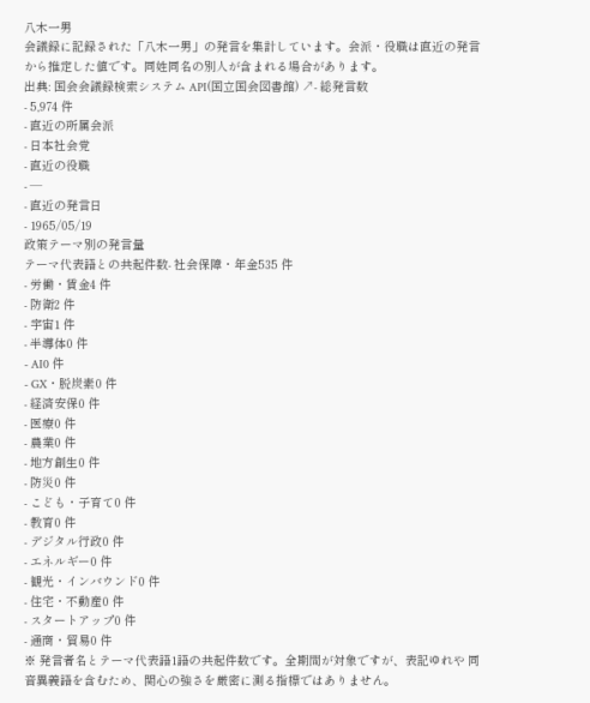八木一男
会議録に記録された「八木一男」の発言を集計しています。会派・役職は直近の発言から推定した値です。同姓同名の別人が含まれる場合があります。
出典: 国会会議録検索システム API(国立国会図書館) ↗- 総発言数
- 5,974 件
- 直近の所属会派
- 日本社会党
- 直近の役職
- —
- 直近の発言日
- 1965/05/19
政策テーマ別の発言量
テーマ代表語との共起件数- 社会保障・年金535 件
- 労働・賃金4 件
- 防衛2 件
- 宇宙1 件
- 半導体0 件
- AI0 件
- GX・脱炭素0 件
- 経済安保0 件
- 医療0 件
- 農業0 件
- 地方創生0 件
- 防災0 件
- こども・子育て0 件
- 教育0 件
- デジタル行政0 件
- エネルギー0 件
- 観光・インバウンド0 件
- 住宅・不動産0 件
- スタートアップ0 件
- 通商・貿易0 件
※ 発言者名とテーマ代表語1語の共起件数です。全期間が対象ですが、表記ゆれや 同音異義語を含むため、関心の強さを厳密に測る指標ではありません。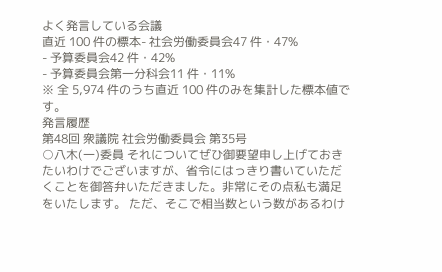よく発言している会議
直近 100 件の標本- 社会労働委員会47 件・47%
- 予算委員会42 件・42%
- 予算委員会第一分科会11 件・11%
※ 全 5,974 件のうち直近 100 件のみを集計した標本値です。
発言履歴
第48回 衆議院 社会労働委員会 第35号
○八木(一)委員 それについてぜひ御要望申し上げておきたいわけでございますが、省令にはっきり書いていただくことを御答弁いただきました。非常にその点私も満足をいたします。 ただ、そこで相当数という数があるわけ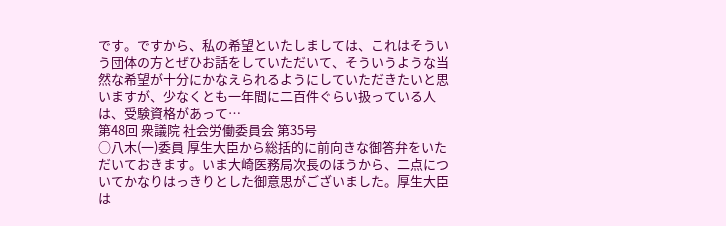です。ですから、私の希望といたしましては、これはそういう団体の方とぜひお話をしていただいて、そういうような当然な希望が十分にかなえられるようにしていただきたいと思いますが、少なくとも一年間に二百件ぐらい扱っている人は、受験資格があって…
第48回 衆議院 社会労働委員会 第35号
○八木(一)委員 厚生大臣から総括的に前向きな御答弁をいただいておきます。いま大崎医務局次長のほうから、二点についてかなりはっきりとした御意思がございました。厚生大臣は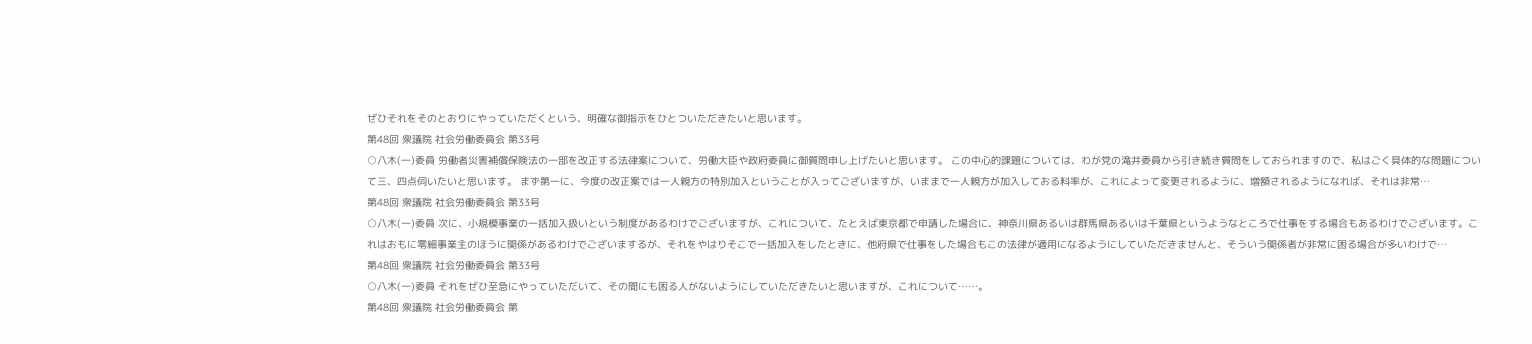ぜひそれをそのとおりにやっていただくという、明確な御指示をひとついただきたいと思います。
第48回 衆議院 社会労働委員会 第33号
○八木(一)委員 労働者災害補償保険法の一部を改正する法律案について、労働大臣や政府委員に御質問申し上げたいと思います。 この中心的課題については、わが党の滝井委員から引き続き質問をしておられますので、私はごく具体的な問題について三、四点伺いたいと思います。 まず第一に、今度の改正案では一人親方の特別加入ということが入ってございますが、いままで一人親方が加入しておる料率が、これによって変更されるように、増額されるようになれば、それは非常…
第48回 衆議院 社会労働委員会 第33号
○八木(一)委員 次に、小規模事業の一括加入扱いという制度があるわけでございますが、これについて、たとえば東京都で申請した場合に、神奈川県あるいは群馬県あるいは千葉県というようなところで仕事をする場合もあるわけでございます。これはおもに零細事業主のほうに関係があるわけでございまするが、それをやはりそこで一括加入をしたときに、他府県で仕事をした場合もこの法律が適用になるようにしていただきませんと、そういう関係者が非常に困る場合が多いわけで…
第48回 衆議院 社会労働委員会 第33号
○八木(一)委員 それをぜひ至急にやっていただいて、その間にも困る人がないようにしていただきたいと思いますが、これについて……。
第48回 衆議院 社会労働委員会 第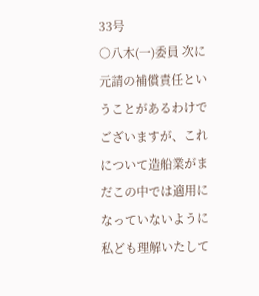33号
○八木(一)委員 次に元請の補償責任ということがあるわけでございますが、これについて造船業がまだこの中では適用になっていないように私ども理解いたして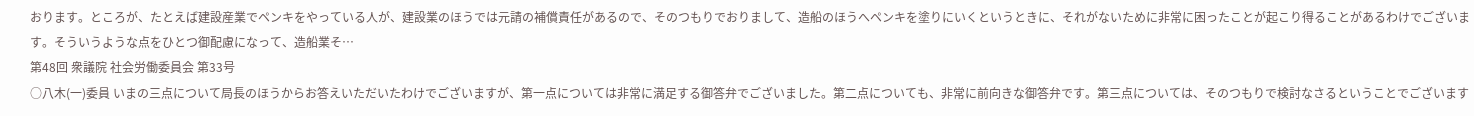おります。ところが、たとえば建設産業でペンキをやっている人が、建設業のほうでは元請の補償責任があるので、そのつもりでおりまして、造船のほうへペンキを塗りにいくというときに、それがないために非常に困ったことが起こり得ることがあるわけでございます。そういうような点をひとつ御配慮になって、造船業そ…
第48回 衆議院 社会労働委員会 第33号
○八木(一)委員 いまの三点について局長のほうからお答えいただいたわけでございますが、第一点については非常に満足する御答弁でございました。第二点についても、非常に前向きな御答弁です。第三点については、そのつもりで検討なさるということでございます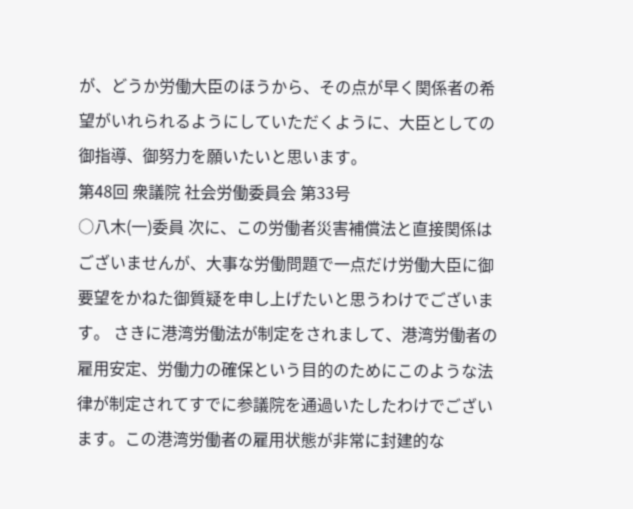が、どうか労働大臣のほうから、その点が早く関係者の希望がいれられるようにしていただくように、大臣としての御指導、御努力を願いたいと思います。
第48回 衆議院 社会労働委員会 第33号
○八木(一)委員 次に、この労働者災害補償法と直接関係はございませんが、大事な労働問題で一点だけ労働大臣に御要望をかねた御質疑を申し上げたいと思うわけでございます。 さきに港湾労働法が制定をされまして、港湾労働者の雇用安定、労働力の確保という目的のためにこのような法律が制定されてすでに参議院を通過いたしたわけでございます。この港湾労働者の雇用状態が非常に封建的な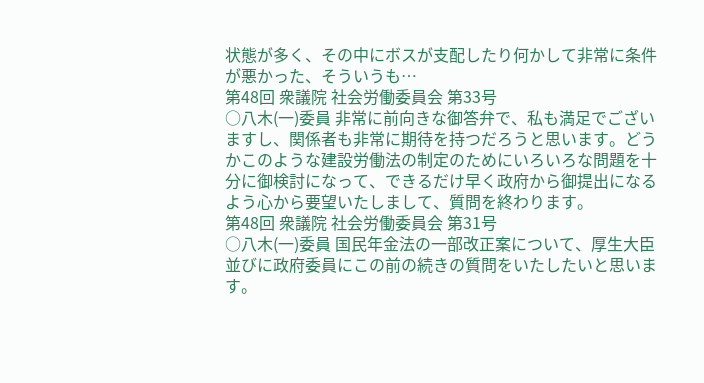状態が多く、その中にボスが支配したり何かして非常に条件が悪かった、そういうも…
第48回 衆議院 社会労働委員会 第33号
○八木(一)委員 非常に前向きな御答弁で、私も満足でございますし、関係者も非常に期待を持つだろうと思います。どうかこのような建設労働法の制定のためにいろいろな問題を十分に御検討になって、できるだけ早く政府から御提出になるよう心から要望いたしまして、質問を終わります。
第48回 衆議院 社会労働委員会 第31号
○八木(一)委員 国民年金法の一部改正案について、厚生大臣並びに政府委員にこの前の続きの質問をいたしたいと思います。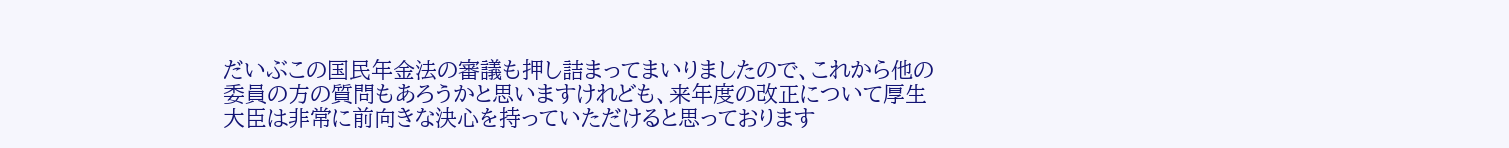だいぶこの国民年金法の審議も押し詰まってまいりましたので、これから他の委員の方の質問もあろうかと思いますけれども、来年度の改正について厚生大臣は非常に前向きな決心を持っていただけると思っております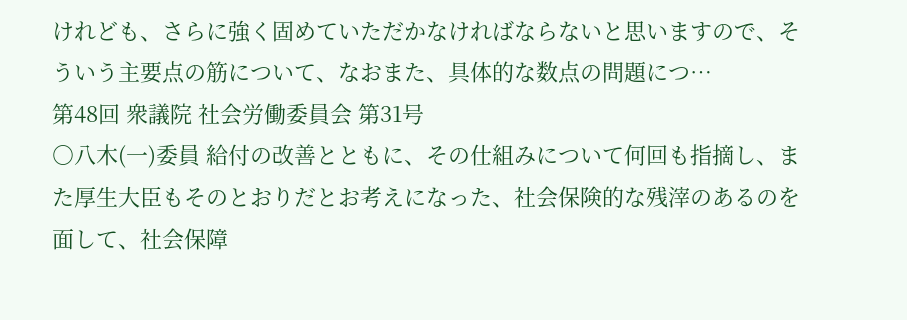けれども、さらに強く固めていただかなければならないと思いますので、そういう主要点の筋について、なおまた、具体的な数点の問題につ…
第48回 衆議院 社会労働委員会 第31号
○八木(一)委員 給付の改善とともに、その仕組みについて何回も指摘し、また厚生大臣もそのとおりだとお考えになった、社会保険的な残滓のあるのを面して、社会保障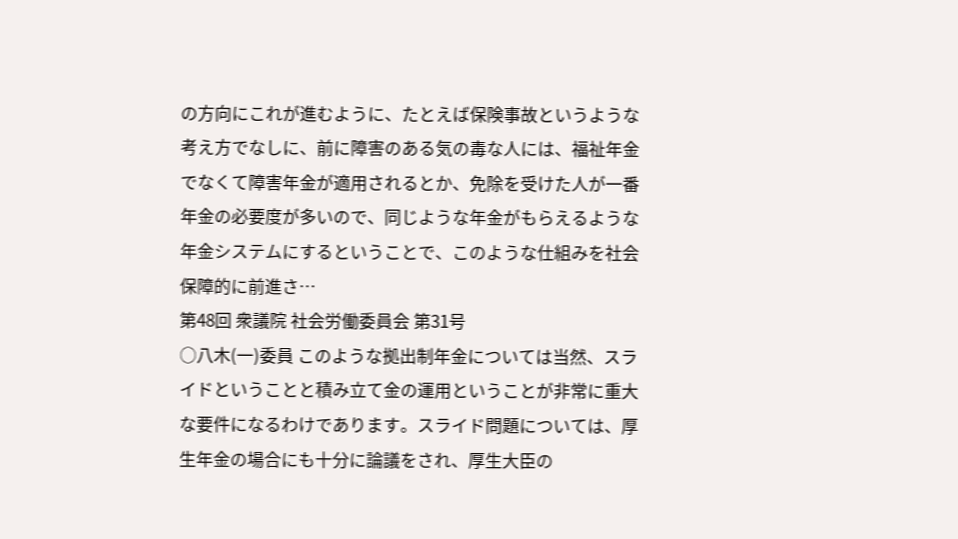の方向にこれが進むように、たとえば保険事故というような考え方でなしに、前に障害のある気の毒な人には、福祉年金でなくて障害年金が適用されるとか、免除を受けた人が一番年金の必要度が多いので、同じような年金がもらえるような年金システムにするということで、このような仕組みを社会保障的に前進さ…
第48回 衆議院 社会労働委員会 第31号
○八木(一)委員 このような拠出制年金については当然、スライドということと積み立て金の運用ということが非常に重大な要件になるわけであります。スライド問題については、厚生年金の場合にも十分に論議をされ、厚生大臣の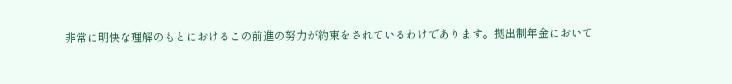非常に明快な理解のもとにおけるこの前進の努力が約束をされているわけであります。拠出制年金において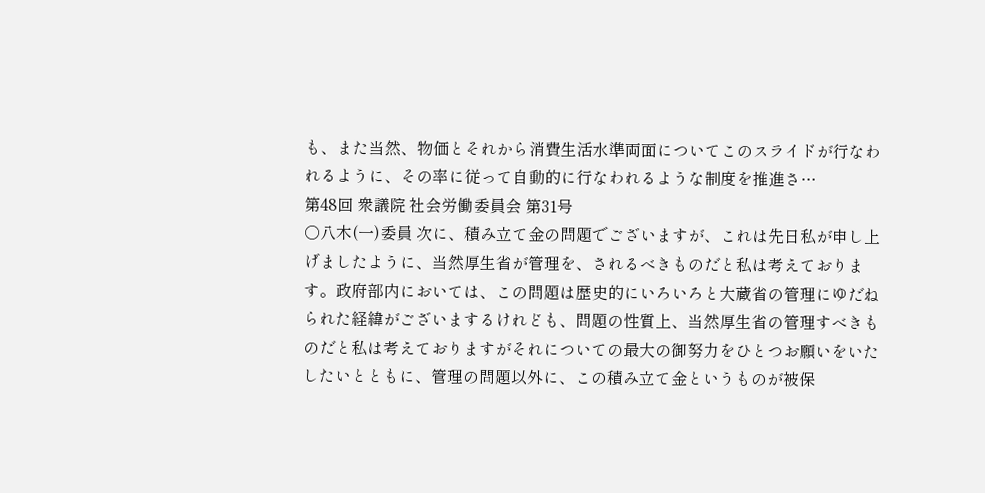も、また当然、物価とそれから消費生活水準両面についてこのスライドが行なわれるように、その率に従って自動的に行なわれるような制度を推進さ…
第48回 衆議院 社会労働委員会 第31号
○八木(一)委員 次に、積み立て金の問題でございますが、これは先日私が申し上げましたように、当然厚生省が管理を、されるべきものだと私は考えております。政府部内においては、この問題は歴史的にいろいろと大蔵省の管理にゆだねられた経緯がございまするけれども、問題の性質上、当然厚生省の管理すべきものだと私は考えておりますがそれについての最大の御努力をひとつお願いをいたしたいとともに、管理の問題以外に、この積み立て金というものが被保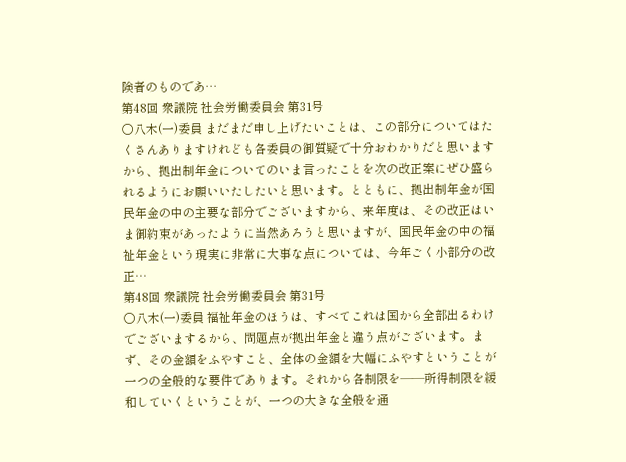険者のものであ…
第48回 衆議院 社会労働委員会 第31号
○八木(一)委員 まだまだ申し上げたいことは、この部分についてはたくさんありますけれども各委員の御質疑で十分おわかりだと思いますから、拠出制年金についてのいま言ったことを次の改正案にぜひ盛られるようにお願いいたしたいと思います。とともに、拠出制年金が国民年金の中の主要な部分でございますから、来年度は、その改正はいま御約束があったように当然あろうと思いますが、国民年金の中の福祉年金という現実に非常に大事な点については、今年ごく小部分の改正…
第48回 衆議院 社会労働委員会 第31号
○八木(一)委員 福祉年金のほうは、すべてこれは国から全部出るわけでございまするから、問題点が拠出年金と違う点がございます。まず、その金額をふやすこと、全体の金額を大幅にふやすということが一つの全般的な要件であります。それから各制限を——所得制限を緩和していくということが、一つの大きな全般を通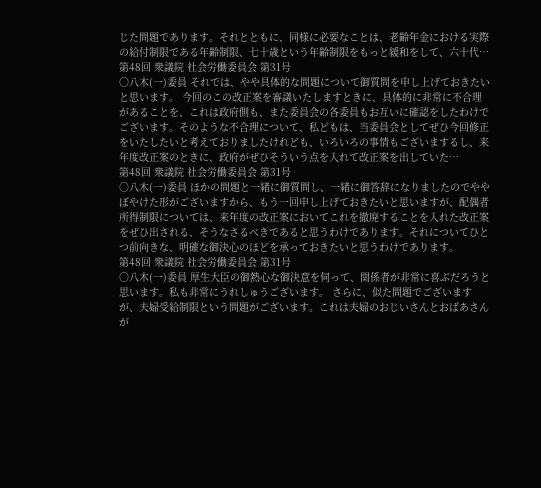じた問題であります。それとともに、同様に必要なことは、老齢年金における実際の給付制限である年齢制限、七十歳という年齢制限をもっと緩和をして、六十代…
第48回 衆議院 社会労働委員会 第31号
○八木(一)委員 それでは、やや具体的な問題について御質問を申し上げておきたいと思います。 今回のこの改正案を審議いたしますときに、具体的に非常に不合理があることを、これは政府側も、また委員会の各委員もお互いに確認をしたわけでございます。そのような不合理について、私どもは、当委員会としてぜひ今回修正をいたしたいと考えておりましたけれども、いろいろの事情もございまするし、来年度改正案のときに、政府がぜひそういう点を入れて改正案を出していた…
第48回 衆議院 社会労働委員会 第31号
○八木(一)委員 ほかの問題と一緒に御質問し、一緒に御答辞になりましたのでややぼやけた形がございますから、もう一回申し上げておきたいと思いますが、配偶者所得制限については、来年度の改正案においてこれを撤廃することを入れた改正案をぜひ出される、そうなさるべきであると思うわけであります。それについてひとつ前向きな、明確な御決心のほどを承っておきたいと思うわけであります。
第48回 衆議院 社会労働委員会 第31号
○八木(一)委員 厚生大臣の御熱心な御決意を伺って、関係者が非常に喜ぶだろうと思います。私も非常にうれしゅうございます。 さらに、似た問題でございますが、夫婦受給制限という問題がございます。これは夫婦のおじいさんとおばあさんが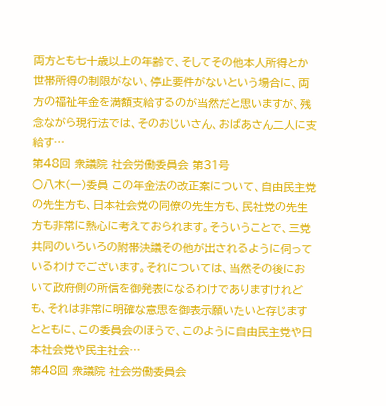両方とも七十歳以上の年齢で、そしてその他本人所得とか世帯所得の制限がない、停止要件がないという場合に、両方の福祉年金を満額支給するのが当然だと思いますが、残念ながら現行法では、そのおじいさん、おばあさん二人に支給す…
第48回 衆議院 社会労働委員会 第31号
○八木(一)委員 この年金法の改正案について、自由民主党の先生方も、日本社会党の同僚の先生方も、民社党の先生方も非常に熱心に考えておられます。そういうことで、三党共同のいろいろの附帯決議その他が出されるように伺っているわけでございます。それについては、当然その後において政府側の所信を御発表になるわけでありますけれども、それは非常に明確な意思を御表示願いたいと存じますとともに、この委員会のほうで、このように自由民主党や日本社会党や民主社会…
第48回 衆議院 社会労働委員会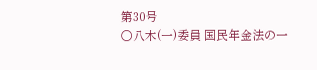第30号
○八木(一)委員 国民年金法の一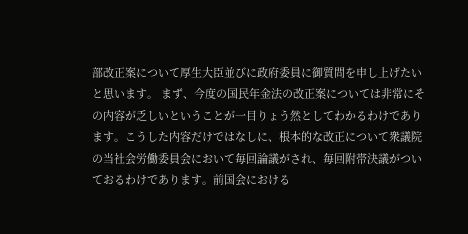部改正案について厚生大臣並びに政府委員に御質問を申し上げたいと思います。 まず、今度の国民年金法の改正案については非常にその内容が乏しいということが一目りょう然としてわかるわけであります。こうした内容だけではなしに、根本的な改正について衆議院の当社会労働委員会において毎回論議がされ、毎回附帯決議がついておるわけであります。前国会における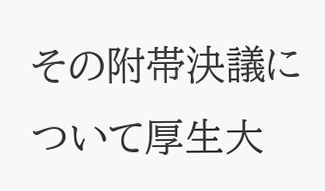その附帯決議について厚生大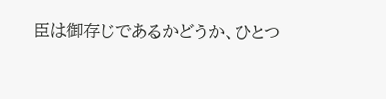臣は御存じであるかどうか、ひとつ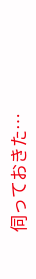伺っておきた…